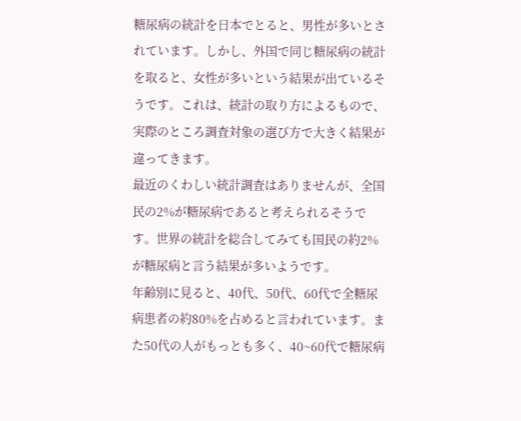糖尿病の統計を日本でとると、男性が多いとされています。しかし、外国で同じ糖尿病の統計を取ると、女性が多いという結果が出ているそうです。これは、統計の取り方によるもので、実際のところ調査対象の選び方で大きく結果が違ってきます。
最近のくわしい統計調査はありませんが、全国民の2%が糖尿病であると考えられるそうです。世界の統計を総合してみても国民の約2%が糖尿病と言う結果が多いようです。
年齢別に見ると、40代、50代、60代で全糖尿病患者の約80%を占めると言われています。また50代の人がもっとも多く、40~60代で糖尿病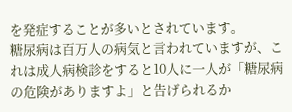を発症することが多いとされています。
糖尿病は百万人の病気と言われていますが、これは成人病検診をすると10人に一人が「糖尿病の危険がありますよ」と告げられるか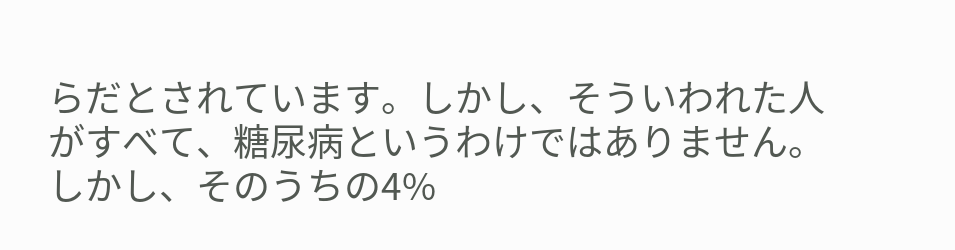らだとされています。しかし、そういわれた人がすべて、糖尿病というわけではありません。しかし、そのうちの4%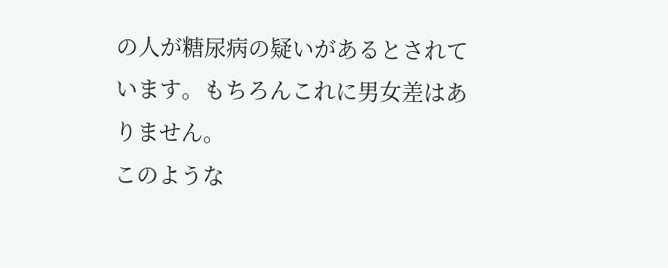の人が糖尿病の疑いがあるとされています。もちろんこれに男女差はありません。
このような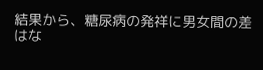結果から、糖尿病の発祥に男女間の差はな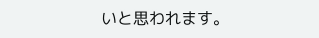いと思われます。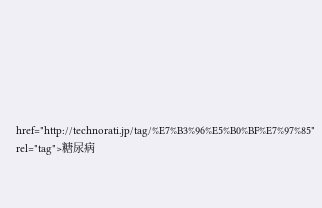href="http://technorati.jp/tag/%E7%B3%96%E5%B0%BF%E7%97%85" rel="tag">糖尿病